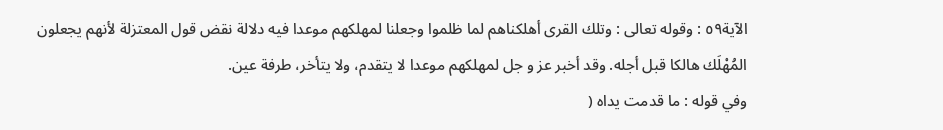الآية٥٩ : وقوله تعالى : وتلك القرى أهلكناهم لما ظلموا وجعلنا لمهلكهم موعدا فيه دلالة نقض قول المعتزلة لأنهم يجعلون المُهْلَك هالكا قبل أجله. وقد أخبر عز و جل لمهلكهم موعدا لا يتقدم، ولا يتأخر، طرفة عين.
وفي قوله : ما قدمت يداه (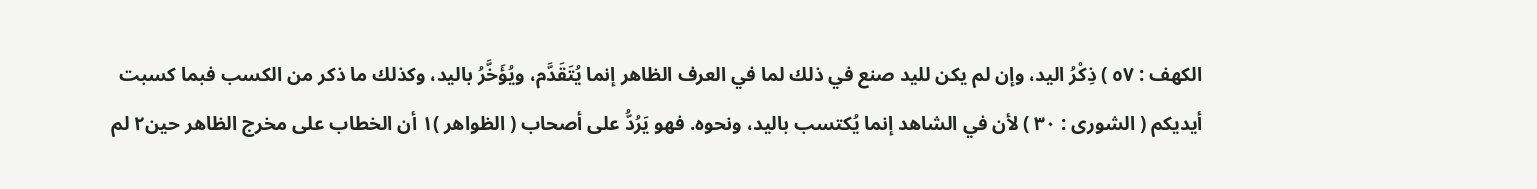الكهف : ٥٧ ) ذِكْرُ اليد، وإن لم يكن لليد صنع في ذلك لما في العرف الظاهر إنما يُتَقَدَّم، ويُؤَخَّرُ باليد، وكذلك ما ذكر من الكسب فبما كسبت أيديكم ( الشورى : ٣٠ ) لأن في الشاهد إنما يُكتسب باليد، ونحوه. فهو يَرُدُّ على أصحاب ( الظواهر )١ أن الخطاب على مخرج الظاهر حين٢ لم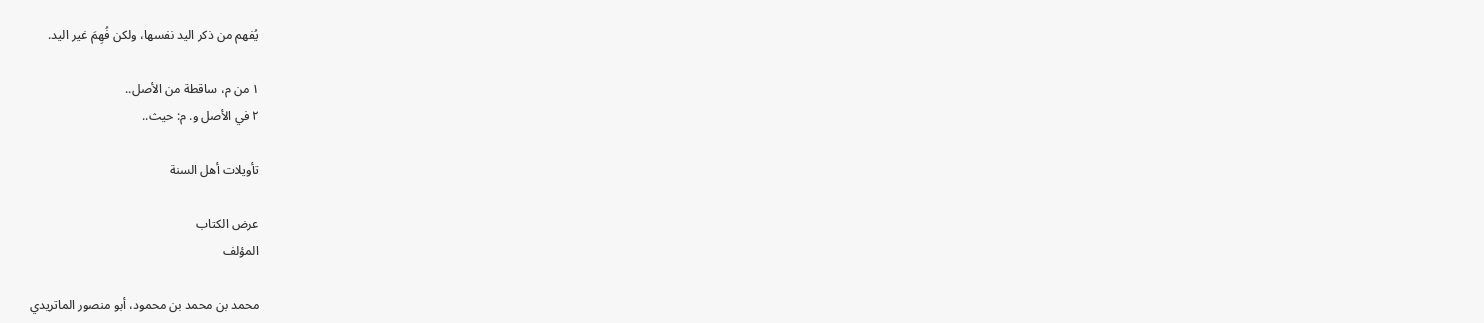يُفهم من ذكر اليد نفسها، ولكن فُهِمَ غير اليد.

١ من م، ساقطة من الأصل..
٢ في الأصل و. م: حيث..

تأويلات أهل السنة

عرض الكتاب
المؤلف

محمد بن محمد بن محمود، أبو منصور الماتريدي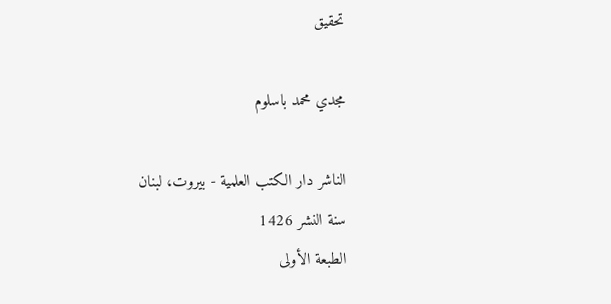تحقيق

مجدي محمد باسلوم

الناشر دار الكتب العلمية - بيروت، لبنان
سنة النشر 1426
الطبعة الأولى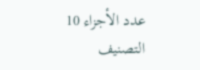عدد الأجزاء 10
التصنيف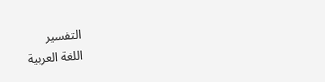التفسير
اللغة العربية